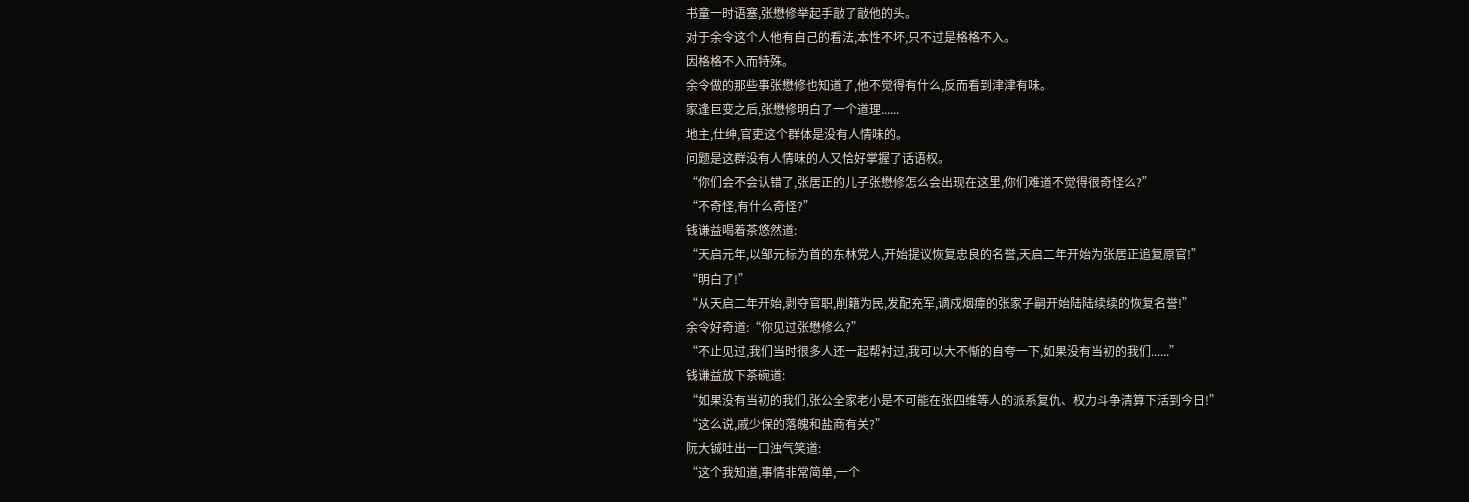书童一时语塞,张懋修举起手敲了敲他的头。
对于余令这个人他有自己的看法,本性不坏,只不过是格格不入。
因格格不入而特殊。
余令做的那些事张懋修也知道了,他不觉得有什么,反而看到津津有味。
家逢巨变之后,张懋修明白了一个道理......
地主,仕绅,官吏这个群体是没有人情味的。
问题是这群没有人情味的人又恰好掌握了话语权。
“你们会不会认错了,张居正的儿子张懋修怎么会出现在这里,你们难道不觉得很奇怪么?”
“不奇怪,有什么奇怪?”
钱谦益喝着茶悠然道:
“天启元年,以邹元标为首的东林党人,开始提议恢复忠良的名誉,天启二年开始为张居正追复原官!”
“明白了!”
“从天启二年开始,剥夺官职,削籍为民,发配充军,谪戍烟瘴的张家子嗣开始陆陆续续的恢复名誉!”
余令好奇道:“你见过张懋修么?”
“不止见过,我们当时很多人还一起帮衬过,我可以大不惭的自夸一下,如果没有当初的我们......”
钱谦益放下茶碗道:
“如果没有当初的我们,张公全家老小是不可能在张四维等人的派系复仇、权力斗争清算下活到今日!”
“这么说,戚少保的落魄和盐商有关?”
阮大铖吐出一口浊气笑道:
“这个我知道,事情非常简单,一个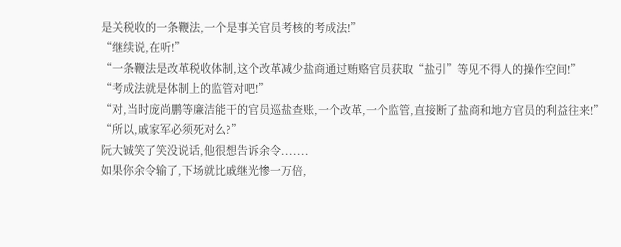是关税收的一条鞭法,一个是事关官员考核的考成法!”
“继续说,在听!”
“一条鞭法是改革税收体制,这个改革减少盐商通过贿赂官员获取“盐引”等见不得人的操作空间!”
“考成法就是体制上的监管对吧!”
“对,当时庞尚鹏等廉洁能干的官员巡盐查账,一个改革,一个监管,直接断了盐商和地方官员的利益往来!”
“所以,戚家军必须死对么?”
阮大铖笑了笑没说话,他很想告诉余令.......
如果你余令输了,下场就比戚继光惨一万倍,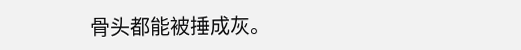骨头都能被捶成灰。